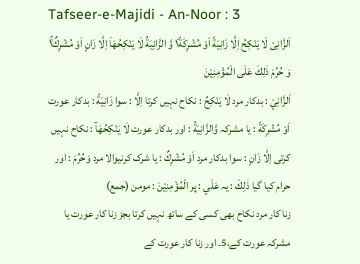Tafseer-e-Majidi - An-Noor : 3
اَلزَّانِیْ لَا یَنْكِحُ اِلَّا زَانِیَةً اَوْ مُشْرِكَةً١٘ وَّ الزَّانِیَةُ لَا یَنْكِحُهَاۤ اِلَّا زَانٍ اَوْ مُشْرِكٌ١ۚ وَ حُرِّمَ ذٰلِكَ عَلَى الْمُؤْمِنِیْنَ
اَلزَّانِيْ : بدکار مرد لَا يَنْكِحُ : نکاح نہیں کرتا اِلَّا : سوا زَانِيَةً : بدکار عورت اَوْ مُشْرِكَةً : یا مشرکہ وَّالزَّانِيَةُ : اور بدکار عورت لَا يَنْكِحُهَآ : نکاح نہیں کرتی اِلَّا زَانٍ : سوا بدکار مرد اَوْ مُشْرِكٌ : یا شرک کرنیوالا مرد وَحُرِّمَ : اور حرام کیا گیا ذٰلِكَ : یہ عَلَي : پر الْمُؤْمِنِيْنَ : مومن (جمع)
زنا کار مرد نکاح بھی کسی کے ساتھ نہیں کرتا بجز زنا کار عورت یا مشرکہ عورت کے،5۔ اور زنا کار عورت کے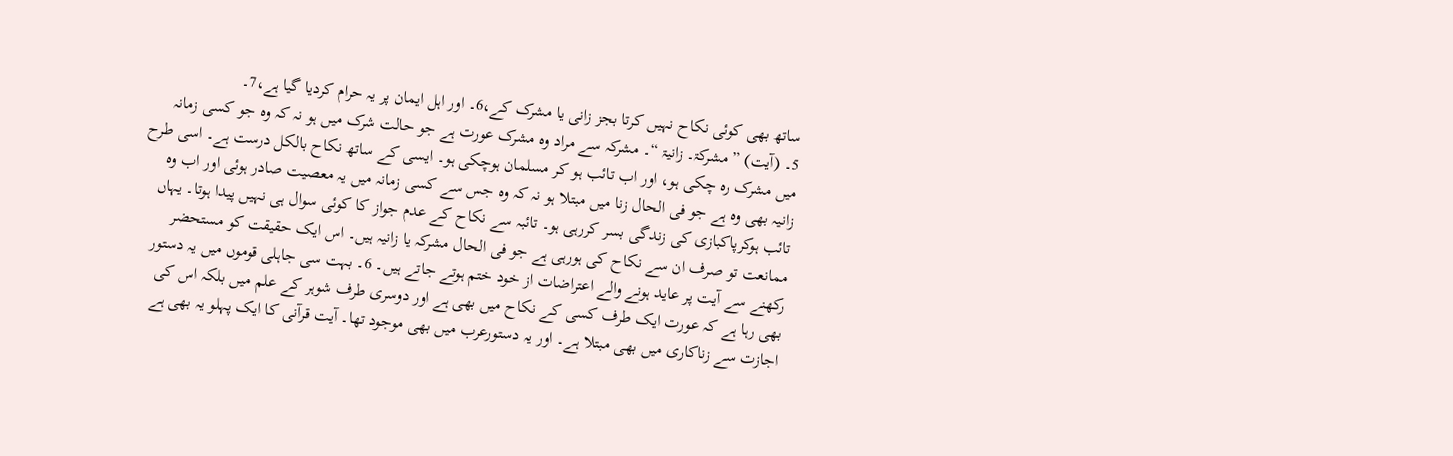ساتھ بھی کوئی نکاح نہیں کرتا بجز زانی یا مشرک کے،6۔ اور اہل ایمان پر یہ حرام کردیا گیا ہے،7۔
5۔ (آیت) ” مشرکۃ۔ زانیۃ “۔ مشرکہ سے مراد وہ مشرک عورت ہے جو حالت شرک میں ہو نہ کہ وہ جو کسی زمانہ میں مشرک رہ چکی ہو، اور اب تائب ہو کر مسلمان ہوچکی ہو۔ ایسی کے ساتھ نکاح بالکل درست ہے۔ اسی طرح زانیہ بھی وہ ہے جو فی الحال زنا میں مبتلا ہو نہ کہ وہ جس سے کسی زمانہ میں یہ معصیت صادر ہوئی اور اب وہ تائب ہوکرپاکبازی کی زندگی بسر کررہی ہو۔ تائبہ سے نکاح کے عدم جواز کا کوئی سوال ہی نہیں پیدا ہوتا۔ یہاں ممانعت تو صرف ان سے نکاح کی ہورہی ہے جو فی الحال مشرکہ یا زانیہ ہیں۔ اس ایک حقیقت کو مستحضر رکھنے سے آیت پر عاید ہونے والے اعتراضات از خود ختم ہوتے جاتے ہیں۔ 6۔ بہت سی جاہلی قوموں میں یہ دستور بھی رہا ہے کہ عورت ایک طرف کسی کے نکاح میں بھی ہے اور دوسری طرف شوہر کے علم میں بلکہ اس کی اجازت سے زناکاری میں بھی مبتلا ہے۔ اور یہ دستورعرب میں بھی موجود تھا۔ آیت قرآنی کا ایک پہلو یہ بھی ہے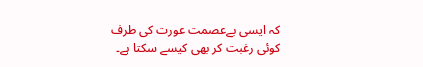کہ ایسی بےعصمت عورت کی طرف کوئی رغبت کر بھی کیسے سکتا ہے۔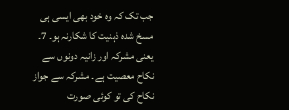جب تک کہ وہ خود بھی ایسی ہی مسخ شدہ ذہنیت کا شکارنہ ہو۔ 7۔ یعنی مشرکہ اور زانیہ دونوں سے نکاح معصیت ہے۔ مشرکہ سے جواز نکاح کی تو کوئی صورت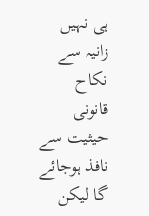ہی نہیں زانیہ سے نکاح قانونی حیثیت سے نافذ ہوجائے گا لیکن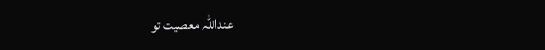عنداللہ معصیت تو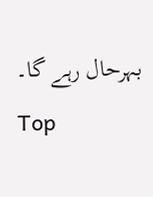بہرحال رہے گا۔
Top